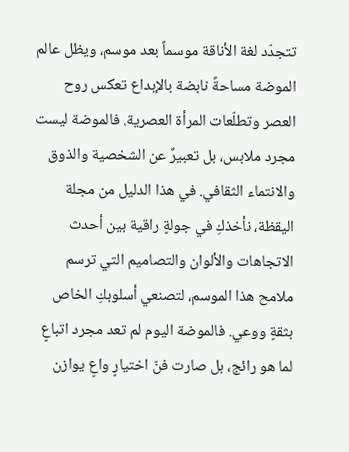تتجدّد لغة الأناقة موسماً بعد موسم، ويظل عالم الموضة مساحةً نابضة بالإبداع تعكس روح العصر وتطلّعات المرأة العصرية. فالموضة ليست مجرد ملابس، بل تعبيرٌ عن الشخصية والذوق والانتماء الثقافي. في هذا الدليل من مجلة اليقظة، نأخذكِ في جولةٍ راقية بين أحدث الاتجاهات والألوان والتصاميم التي ترسم ملامح هذا الموسم، لتصنعي أسلوبكِ الخاص بثقةٍ ووعي. فالموضة اليوم لم تعد مجرد اتباعٍ لما هو رائج، بل صارت فنّ اختيارٍ واعٍ يوازن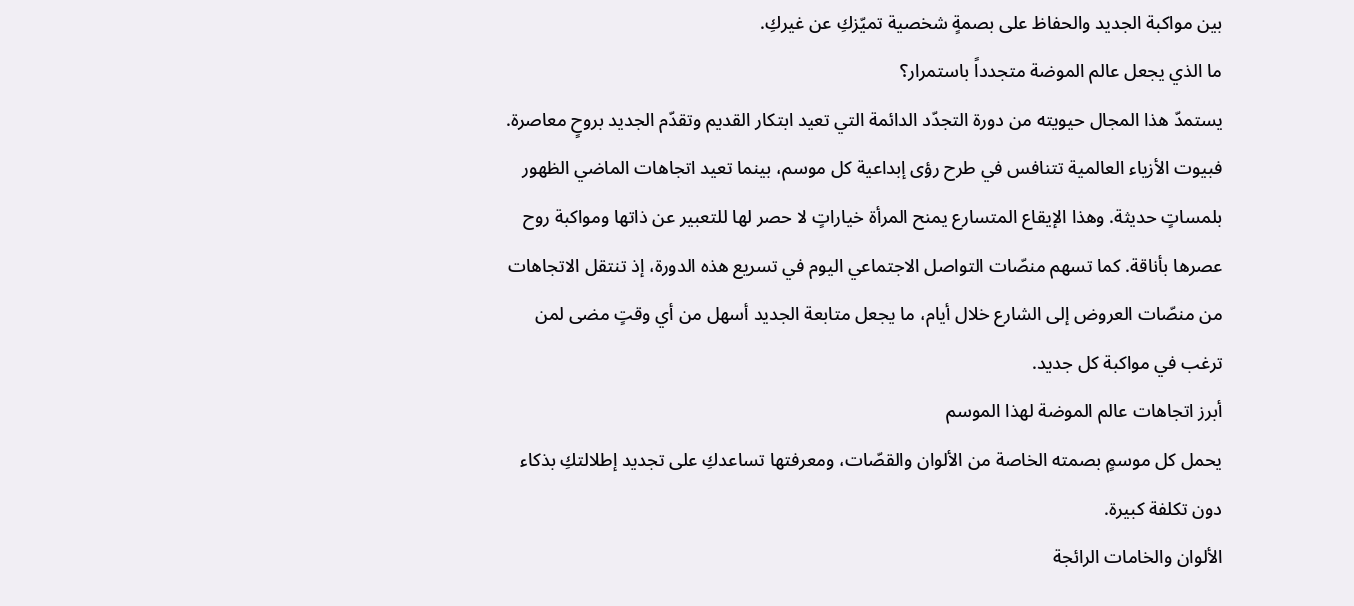بين مواكبة الجديد والحفاظ على بصمةٍ شخصية تميّزكِ عن غيركِ.
ما الذي يجعل عالم الموضة متجدداً باستمرار؟
يستمدّ هذا المجال حيويته من دورة التجدّد الدائمة التي تعيد ابتكار القديم وتقدّم الجديد بروحٍ معاصرة. فبيوت الأزياء العالمية تتنافس في طرح رؤى إبداعية كل موسم، بينما تعيد اتجاهات الماضي الظهور بلمساتٍ حديثة. وهذا الإيقاع المتسارع يمنح المرأة خياراتٍ لا حصر لها للتعبير عن ذاتها ومواكبة روح عصرها بأناقة. كما تسهم منصّات التواصل الاجتماعي اليوم في تسريع هذه الدورة، إذ تنتقل الاتجاهات من منصّات العروض إلى الشارع خلال أيام، ما يجعل متابعة الجديد أسهل من أي وقتٍ مضى لمن ترغب في مواكبة كل جديد.
أبرز اتجاهات عالم الموضة لهذا الموسم
يحمل كل موسمٍ بصمته الخاصة من الألوان والقصّات، ومعرفتها تساعدكِ على تجديد إطلالتكِ بذكاء دون تكلفة كبيرة.
الألوان والخامات الرائجة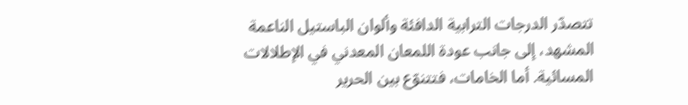تتصدّر الدرجات الترابية الدافئة وألوان الباستيل الناعمة المشهد، إلى جانب عودة اللمعان المعدني في الإطلالات المسائية. أما الخامات، فتتنوّع بين الحرير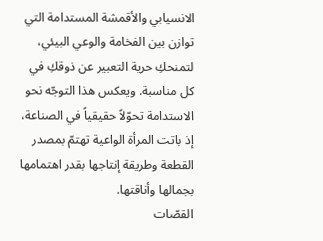الانسيابي والأقمشة المستدامة التي توازن بين الفخامة والوعي البيئي، لتمنحكِ حرية التعبير عن ذوقكِ في كل مناسبة. ويعكس هذا التوجّه نحو الاستدامة تحوّلاً حقيقياً في الصناعة، إذ باتت المرأة الواعية تهتمّ بمصدر القطعة وطريقة إنتاجها بقدر اهتمامها بجمالها وأناقتها.
القصّات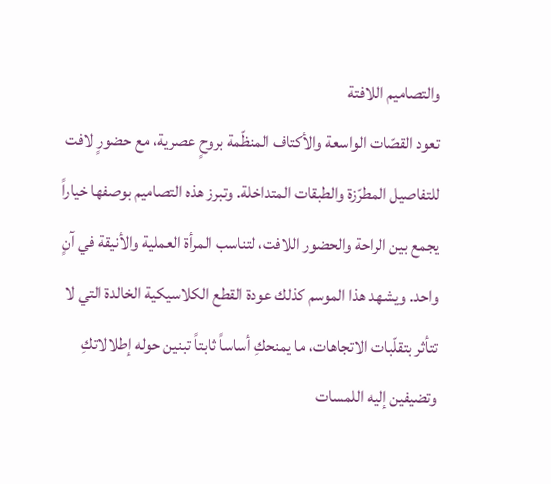والتصاميم اللافتة
تعود القصّات الواسعة والأكتاف المنظّمة بروحٍ عصرية، مع حضورٍ لافت للتفاصيل المطرّزة والطبقات المتداخلة. وتبرز هذه التصاميم بوصفها خياراً يجمع بين الراحة والحضور اللافت، لتناسب المرأة العملية والأنيقة في آنٍ واحد. ويشهد هذا الموسم كذلك عودة القطع الكلاسيكية الخالدة التي لا تتأثر بتقلّبات الاتجاهات، ما يمنحكِ أساساً ثابتاً تبنين حوله إطلالاتكِ وتضيفين إليه اللمسات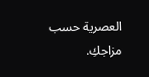العصرية حسب مزاجكِ.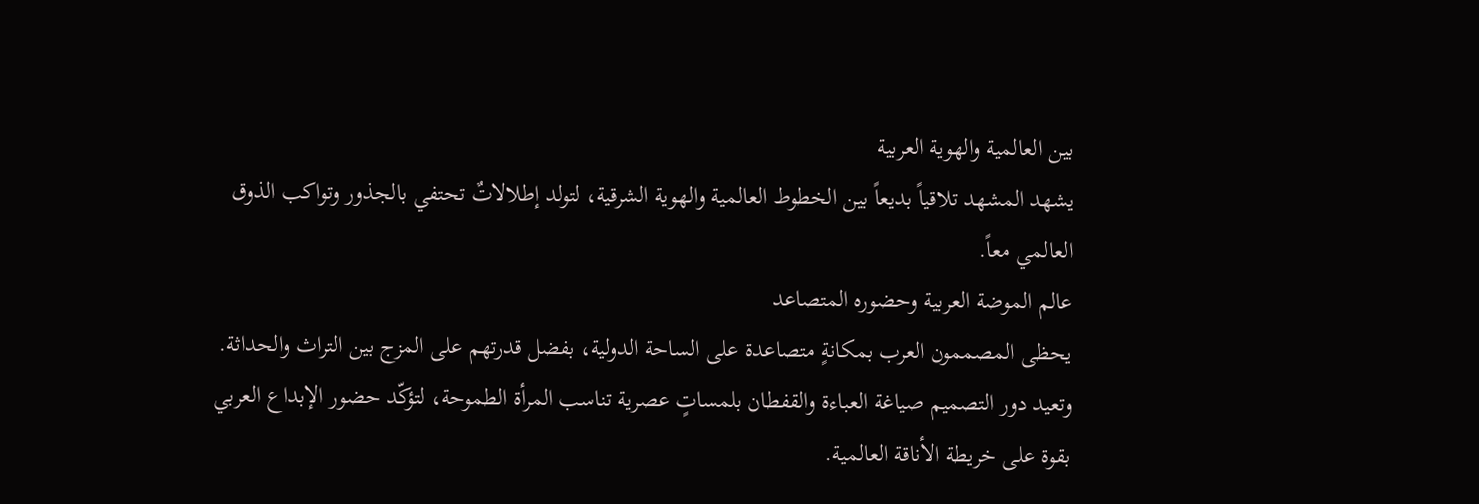بين العالمية والهوية العربية
يشهد المشهد تلاقياً بديعاً بين الخطوط العالمية والهوية الشرقية، لتولد إطلالاتٌ تحتفي بالجذور وتواكب الذوق العالمي معاً.
عالم الموضة العربية وحضوره المتصاعد
يحظى المصممون العرب بمكانةٍ متصاعدة على الساحة الدولية، بفضل قدرتهم على المزج بين التراث والحداثة. وتعيد دور التصميم صياغة العباءة والقفطان بلمساتٍ عصرية تناسب المرأة الطموحة، لتؤكّد حضور الإبداع العربي بقوة على خريطة الأناقة العالمية.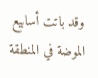وقد باتت أسابيع الموضة في المنطقة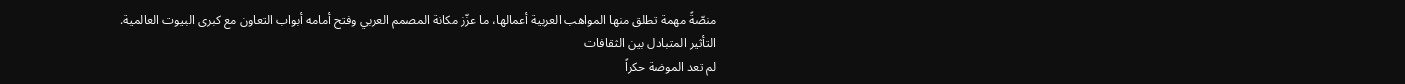منصّةً مهمة تطلق منها المواهب العربية أعمالها، ما عزّز مكانة المصمم العربي وفتح أمامه أبواب التعاون مع كبرى البيوت العالمية.
التأثير المتبادل بين الثقافات
لم تعد الموضة حكراً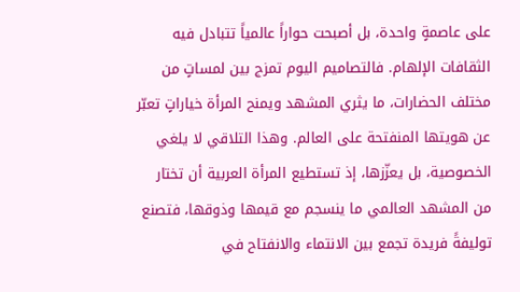على عاصمةٍ واحدة، بل أصبحت حواراً عالمياً تتبادل فيه الثقافات الإلهام. فالتصاميم اليوم تمزج بين لمساتٍ من مختلف الحضارات، ما يثري المشهد ويمنح المرأة خياراتٍ تعبّر عن هويتها المنفتحة على العالم. وهذا التلاقي لا يلغي الخصوصية، بل يعزّزها، إذ تستطيع المرأة العربية أن تختار من المشهد العالمي ما ينسجم مع قيمها وذوقها، فتصنع توليفةً فريدة تجمع بين الانتماء والانفتاح في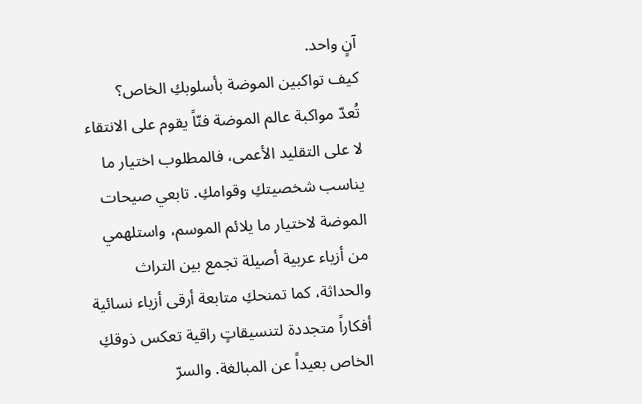آنٍ واحد.
كيف تواكبين الموضة بأسلوبكِ الخاص؟
تُعدّ مواكبة عالم الموضة فنّاً يقوم على الانتقاء لا على التقليد الأعمى، فالمطلوب اختيار ما يناسب شخصيتكِ وقوامكِ. تابعي صيحات الموضة لاختيار ما يلائم الموسم، واستلهمي من أزياء عربية أصيلة تجمع بين التراث والحداثة، كما تمنحكِ متابعة أرقى أزياء نسائية أفكاراً متجددة لتنسيقاتٍ راقية تعكس ذوقكِ الخاص بعيداً عن المبالغة. والسرّ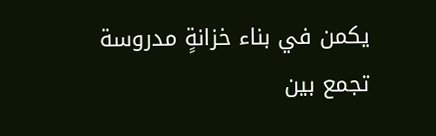يكمن في بناء خزانةٍ مدروسة تجمع بين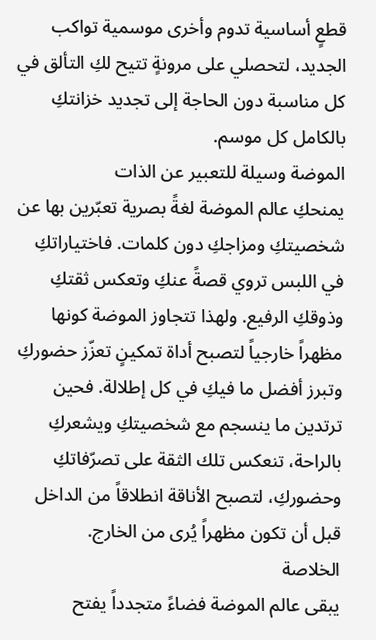قطعٍ أساسية تدوم وأخرى موسمية تواكب الجديد، لتحصلي على مرونةٍ تتيح لكِ التألق في كل مناسبة دون الحاجة إلى تجديد خزانتكِ بالكامل كل موسم.
الموضة وسيلة للتعبير عن الذات
يمنحكِ عالم الموضة لغةً بصرية تعبّرين بها عن شخصيتكِ ومزاجكِ دون كلمات. فاختياراتكِ في اللبس تروي قصةً عنكِ وتعكس ثقتكِ وذوقكِ الرفيع. ولهذا تتجاوز الموضة كونها مظهراً خارجياً لتصبح أداة تمكينٍ تعزّز حضوركِ وتبرز أفضل ما فيكِ في كل إطلالة. فحين ترتدين ما ينسجم مع شخصيتكِ ويشعركِ بالراحة، تنعكس تلك الثقة على تصرّفاتكِ وحضوركِ، لتصبح الأناقة انطلاقاً من الداخل قبل أن تكون مظهراً يُرى من الخارج.
الخلاصة
يبقى عالم الموضة فضاءً متجدداً يفتح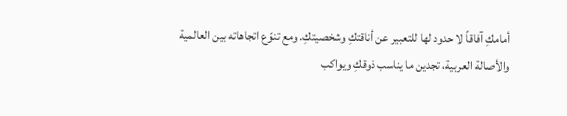أمامكِ آفاقاً لا حدود لها للتعبير عن أناقتكِ وشخصيتكِ. ومع تنوّع اتجاهاته بين العالمية والأصالة العربية، تجدين ما يناسب ذوقكِ ويواكب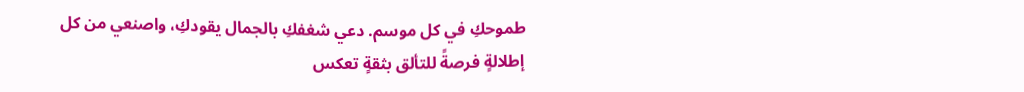طموحكِ في كل موسم. دعي شغفكِ بالجمال يقودكِ، واصنعي من كل إطلالةٍ فرصةً للتألق بثقةٍ تعكس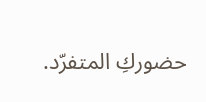حضوركِ المتفرّد.